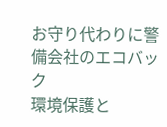お守り代わりに警備会社のエコバック
環境保護と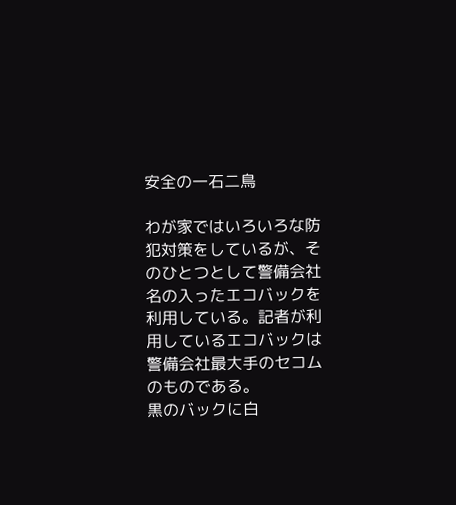安全の一石二鳥

わが家ではいろいろな防犯対策をしているが、そのひとつとして警備会社名の入ったエコバックを利用している。記者が利用しているエコバックは警備会社最大手のセコムのものである。
黒のバックに白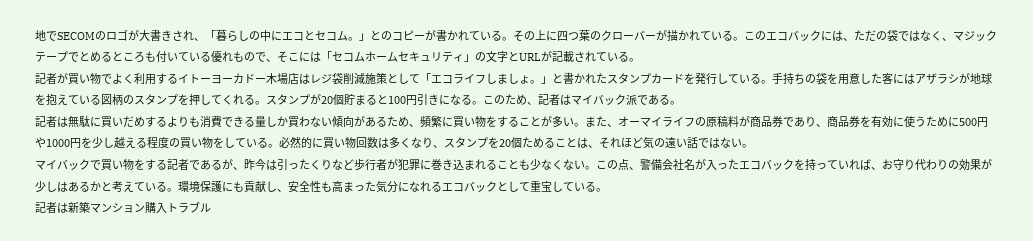地でSECOMのロゴが大書きされ、「暮らしの中にエコとセコム。」とのコピーが書かれている。その上に四つ葉のクローバーが描かれている。このエコバックには、ただの袋ではなく、マジックテープでとめるところも付いている優れもので、そこには「セコムホームセキュリティ」の文字とURLが記載されている。
記者が買い物でよく利用するイトーヨーカドー木場店はレジ袋削減施策として「エコライフしましょ。」と書かれたスタンプカードを発行している。手持ちの袋を用意した客にはアザラシが地球を抱えている図柄のスタンプを押してくれる。スタンプが20個貯まると100円引きになる。このため、記者はマイバック派である。
記者は無駄に買いだめするよりも消費できる量しか買わない傾向があるため、頻繁に買い物をすることが多い。また、オーマイライフの原稿料が商品券であり、商品券を有効に使うために500円や1000円を少し越える程度の買い物をしている。必然的に買い物回数は多くなり、スタンプを20個ためることは、それほど気の遠い話ではない。
マイバックで買い物をする記者であるが、昨今は引ったくりなど歩行者が犯罪に巻き込まれることも少なくない。この点、警備会社名が入ったエコバックを持っていれば、お守り代わりの効果が少しはあるかと考えている。環境保護にも貢献し、安全性も高まった気分になれるエコバックとして重宝している。
記者は新築マンション購入トラブル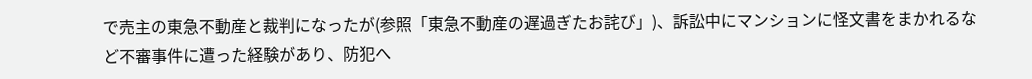で売主の東急不動産と裁判になったが(参照「東急不動産の遅過ぎたお詫び」)、訴訟中にマンションに怪文書をまかれるなど不審事件に遭った経験があり、防犯へ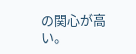の関心が高い。